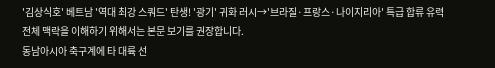'김상식호' 베트남 '역대 최강 스쿼드' 탄생! '광기' 귀화 러시→'브라질·프랑스·나이지리아' 특급 합류 유력
전체 맥락을 이해하기 위해서는 본문 보기를 권장합니다.
동남아시아 축구계에 타 대륙 선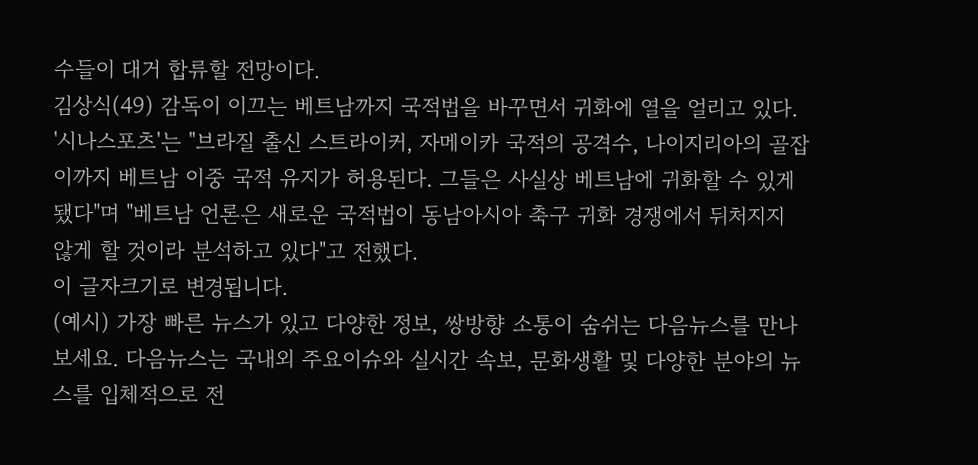수들이 대거 합류할 전망이다.
김상식(49) 감독이 이끄는 베트남까지 국적법을 바꾸면서 귀화에 열을 얼리고 있다.
'시나스포츠'는 "브라질 출신 스트라이커, 자메이카 국적의 공격수, 나이지리아의 골잡이까지 베트남 이중 국적 유지가 허용된다. 그들은 사실상 베트남에 귀화할 수 있게 됐다"며 "베트남 언론은 새로운 국적법이 동남아시아 축구 귀화 경쟁에서 뒤처지지 않게 할 것이라 분석하고 있다"고 전했다.
이 글자크기로 변경됩니다.
(예시) 가장 빠른 뉴스가 있고 다양한 정보, 쌍방향 소통이 숨쉬는 다음뉴스를 만나보세요. 다음뉴스는 국내외 주요이슈와 실시간 속보, 문화생활 및 다양한 분야의 뉴스를 입체적으로 전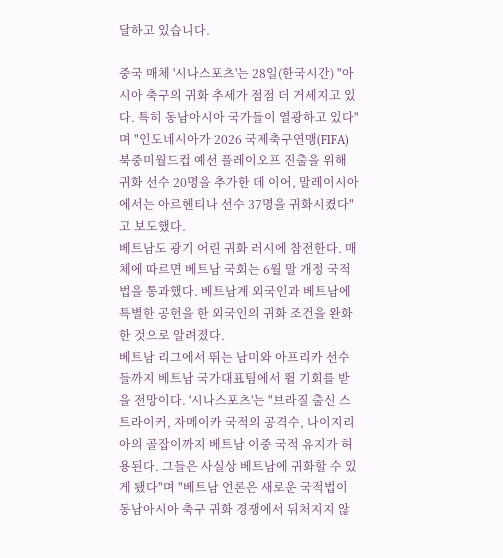달하고 있습니다.

중국 매체 '시나스포츠'는 28일(한국시간) "아시아 축구의 귀화 추세가 점점 더 거세지고 있다. 특히 동남아시아 국가들이 열광하고 있다"며 "인도네시아가 2026 국제축구연맹(FIFA) 북중미월드컵 예선 플레이오프 진출을 위해 귀화 선수 20명을 추가한 데 이어, 말레이시아에서는 아르헨티나 선수 37명을 귀화시켰다"고 보도했다.
베트남도 광기 어린 귀화 러시에 참전한다. 매체에 따르면 베트남 국회는 6월 말 개정 국적법을 통과했다. 베트남계 외국인과 베트남에 특별한 공헌을 한 외국인의 귀화 조건을 완화한 것으로 알려졌다.
베트남 리그에서 뛰는 남미와 아프리카 선수들까지 베트남 국가대표팀에서 뛸 기회를 받을 전망이다. '시나스포츠'는 "브라질 출신 스트라이커, 자메이카 국적의 공격수, 나이지리아의 골잡이까지 베트남 이중 국적 유지가 허용된다. 그들은 사실상 베트남에 귀화할 수 있게 됐다"며 "베트남 언론은 새로운 국적법이 동남아시아 축구 귀화 경쟁에서 뒤처지지 않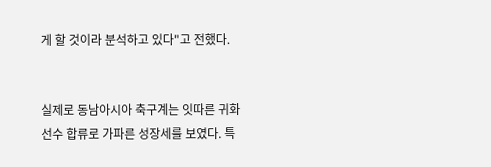게 할 것이라 분석하고 있다"고 전했다.


실제로 동남아시아 축구계는 잇따른 귀화 선수 합류로 가파른 성장세를 보였다. 특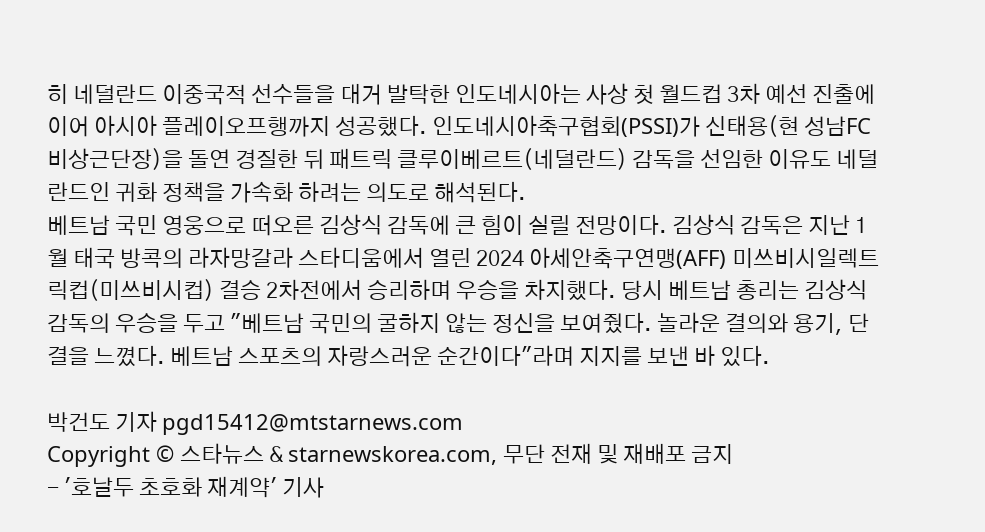히 네덜란드 이중국적 선수들을 대거 발탁한 인도네시아는 사상 첫 월드컵 3차 예선 진출에 이어 아시아 플레이오프행까지 성공했다. 인도네시아축구협회(PSSI)가 신태용(현 성남FC 비상근단장)을 돌연 경질한 뒤 패트릭 클루이베르트(네덜란드) 감독을 선임한 이유도 네덜란드인 귀화 정책을 가속화 하려는 의도로 해석된다.
베트남 국민 영웅으로 떠오른 김상식 감독에 큰 힘이 실릴 전망이다. 김상식 감독은 지난 1월 태국 방콕의 라자망갈라 스타디움에서 열린 2024 아세안축구연맹(AFF) 미쓰비시일렉트릭컵(미쓰비시컵) 결승 2차전에서 승리하며 우승을 차지했다. 당시 베트남 총리는 김상식 감독의 우승을 두고 "베트남 국민의 굴하지 않는 정신을 보여줬다. 놀라운 결의와 용기, 단결을 느꼈다. 베트남 스포츠의 자랑스러운 순간이다"라며 지지를 보낸 바 있다.

박건도 기자 pgd15412@mtstarnews.com
Copyright © 스타뉴스 & starnewskorea.com, 무단 전재 및 재배포 금지
- '호날두 초호화 재계약' 기사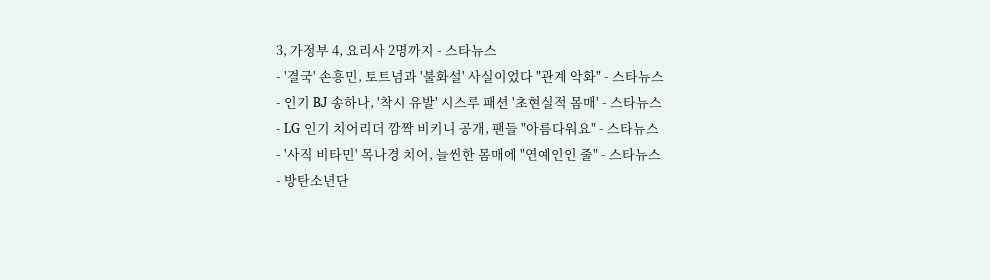3, 가정부 4, 요리사 2명까지 - 스타뉴스
- '결국' 손흥민, 토트넘과 '불화설' 사실이었다 "관계 악화" - 스타뉴스
- 인기 BJ 송하나, '착시 유발' 시스루 패션 '초현실적 몸매' - 스타뉴스
- LG 인기 치어리더 깜짝 비키니 공개, 팬들 "아름다워요" - 스타뉴스
- '사직 비타민' 목나경 치어, 늘씬한 몸매에 "연예인인 줄" - 스타뉴스
- 방탄소년단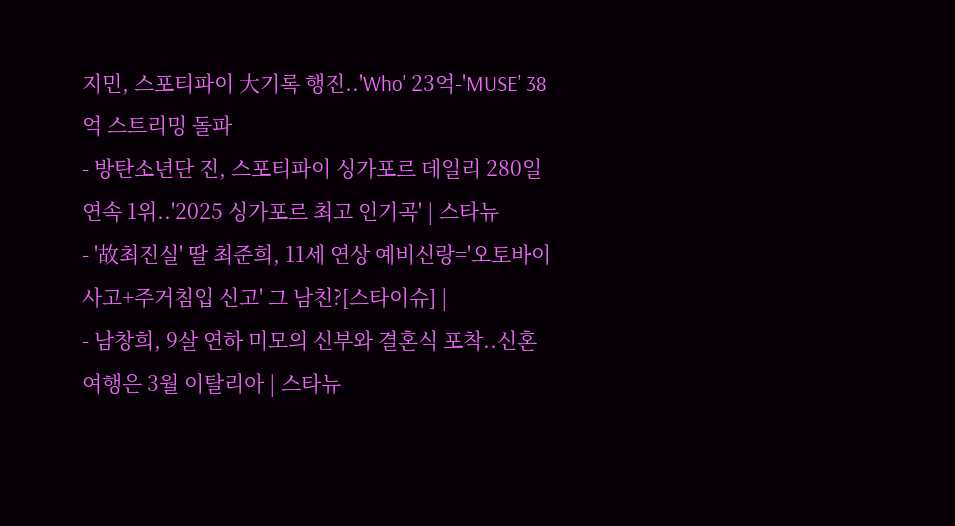지민, 스포티파이 大기록 행진..'Who' 23억-'MUSE' 38억 스트리밍 돌파
- 방탄소년단 진, 스포티파이 싱가포르 데일리 280일 연속 1위..'2025 싱가포르 최고 인기곡' | 스타뉴
- '故최진실' 딸 최준희, 11세 연상 예비신랑='오토바이 사고+주거침입 신고' 그 남친?[스타이슈] |
- 남창희, 9살 연하 미모의 신부와 결혼식 포착..신혼여행은 3월 이탈리아 | 스타뉴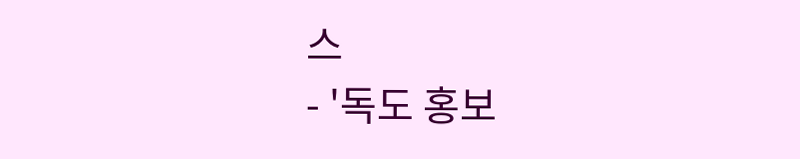스
- '독도 홍보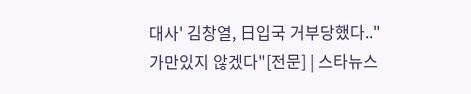대사' 김창열, 日입국 거부당했다.."가만있지 않겠다"[전문] | 스타뉴스